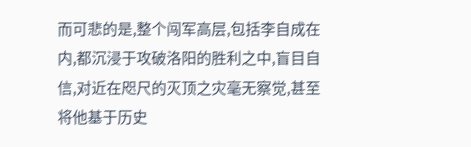而可悲的是,整个闯军高层,包括李自成在内,都沉浸于攻破洛阳的胜利之中,盲目自信,对近在咫尺的灭顶之灾毫无察觉,甚至将他基于历史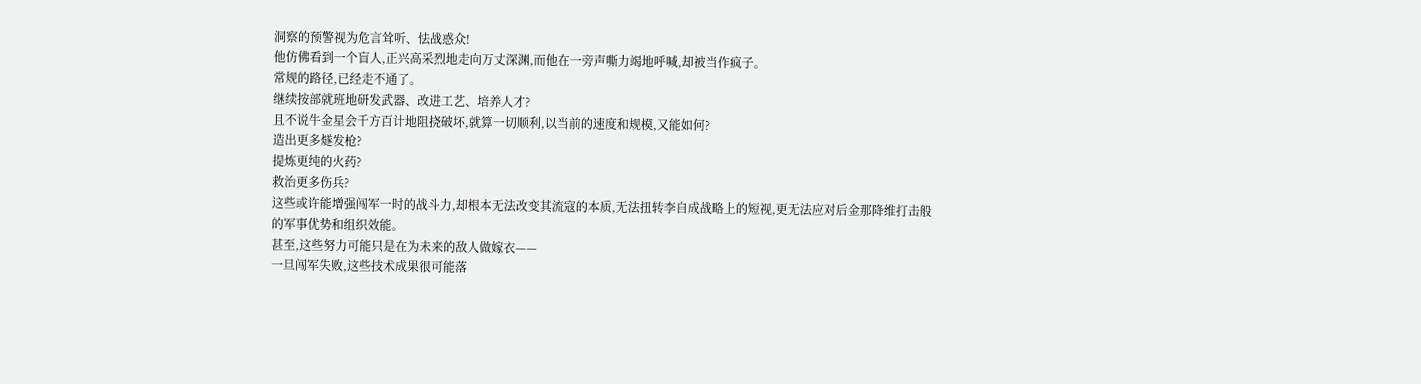洞察的预警视为危言耸听、怯战惑众!
他仿佛看到一个盲人,正兴高采烈地走向万丈深渊,而他在一旁声嘶力竭地呼喊,却被当作疯子。
常规的路径,已经走不通了。
继续按部就班地研发武器、改进工艺、培养人才?
且不说牛金星会千方百计地阻挠破坏,就算一切顺利,以当前的速度和规模,又能如何?
造出更多燧发枪?
提炼更纯的火药?
救治更多伤兵?
这些或许能增强闯军一时的战斗力,却根本无法改变其流寇的本质,无法扭转李自成战略上的短视,更无法应对后金那降维打击般的军事优势和组织效能。
甚至,这些努力可能只是在为未来的敌人做嫁衣——
一旦闯军失败,这些技术成果很可能落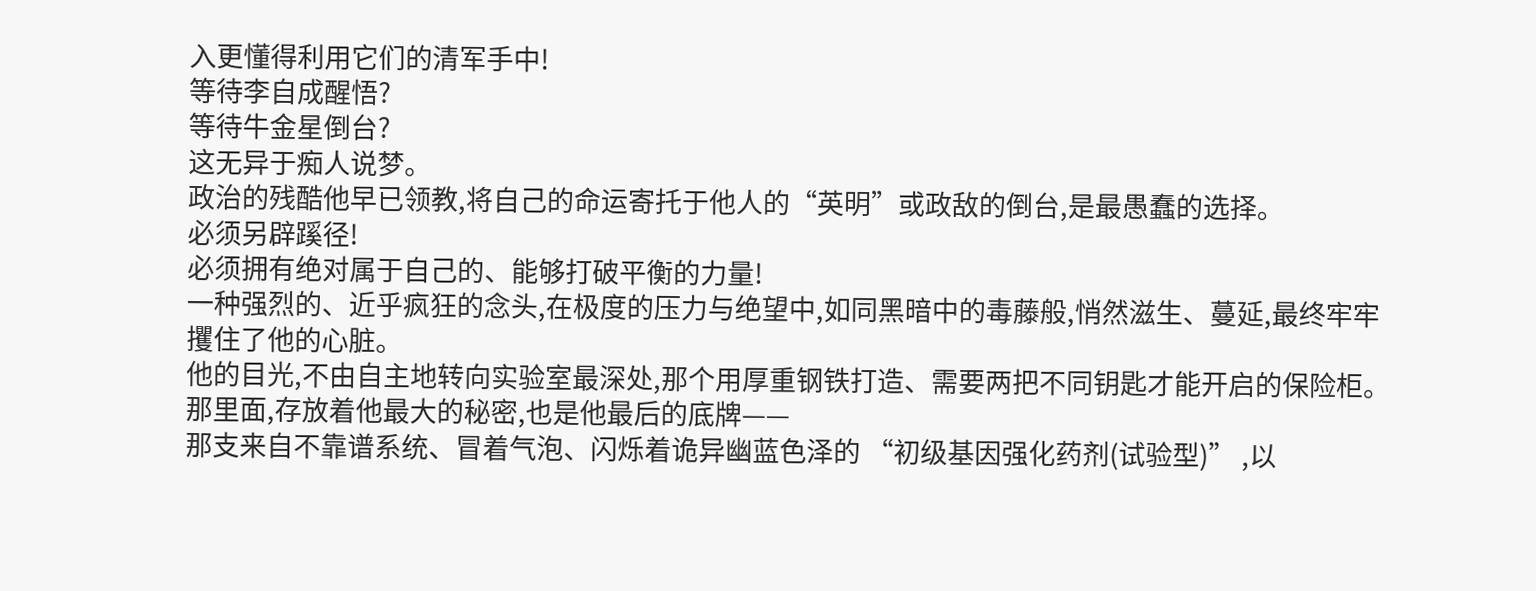入更懂得利用它们的清军手中!
等待李自成醒悟?
等待牛金星倒台?
这无异于痴人说梦。
政治的残酷他早已领教,将自己的命运寄托于他人的“英明”或政敌的倒台,是最愚蠢的选择。
必须另辟蹊径!
必须拥有绝对属于自己的、能够打破平衡的力量!
一种强烈的、近乎疯狂的念头,在极度的压力与绝望中,如同黑暗中的毒藤般,悄然滋生、蔓延,最终牢牢攫住了他的心脏。
他的目光,不由自主地转向实验室最深处,那个用厚重钢铁打造、需要两把不同钥匙才能开启的保险柜。
那里面,存放着他最大的秘密,也是他最后的底牌——
那支来自不靠谱系统、冒着气泡、闪烁着诡异幽蓝色泽的 “初级基因强化药剂(试验型)” ,以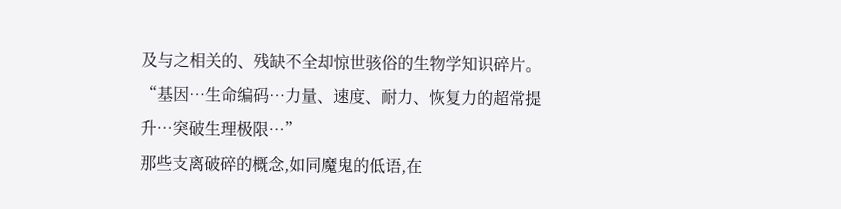及与之相关的、残缺不全却惊世骇俗的生物学知识碎片。
“基因…生命编码…力量、速度、耐力、恢复力的超常提升…突破生理极限…”
那些支离破碎的概念,如同魔鬼的低语,在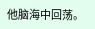他脑海中回荡。